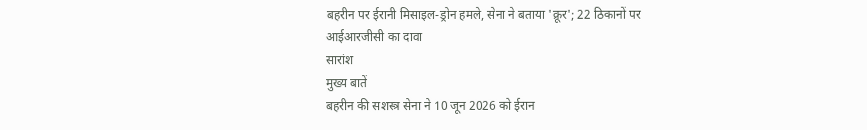बहरीन पर ईरानी मिसाइल-ड्रोन हमले, सेना ने बताया 'क्रूर'; 22 ठिकानों पर आईआरजीसी का दावा
सारांश
मुख्य बातें
बहरीन की सशस्त्र सेना ने 10 जून 2026 को ईरान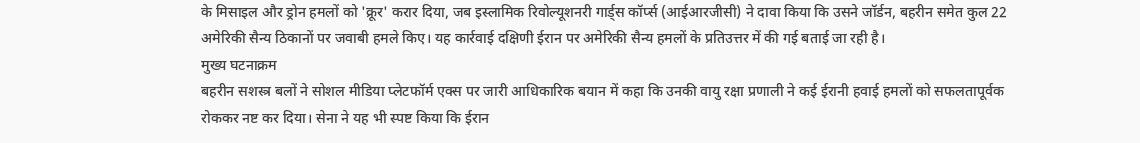के मिसाइल और ड्रोन हमलों को 'क्रूर' करार दिया, जब इस्लामिक रिवोल्यूशनरी गार्ड्स कॉर्प्स (आईआरजीसी) ने दावा किया कि उसने जॉर्डन, बहरीन समेत कुल 22 अमेरिकी सैन्य ठिकानों पर जवाबी हमले किए। यह कार्रवाई दक्षिणी ईरान पर अमेरिकी सैन्य हमलों के प्रतिउत्तर में की गई बताई जा रही है।
मुख्य घटनाक्रम
बहरीन सशस्त्र बलों ने सोशल मीडिया प्लेटफॉर्म एक्स पर जारी आधिकारिक बयान में कहा कि उनकी वायु रक्षा प्रणाली ने कई ईरानी हवाई हमलों को सफलतापूर्वक रोककर नष्ट कर दिया। सेना ने यह भी स्पष्ट किया कि ईरान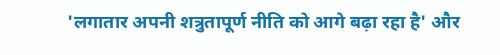'लगातार अपनी शत्रुतापूर्ण नीति को आगे बढ़ा रहा है' और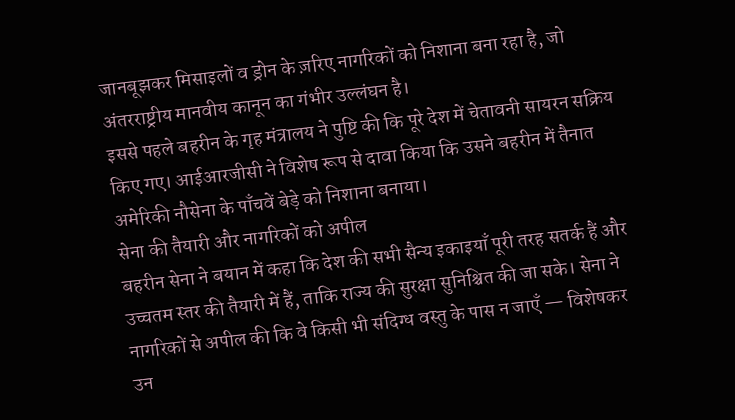जानबूझकर मिसाइलों व ड्रोन के ज़रिए नागरिकों को निशाना बना रहा है, जो अंतरराष्ट्रीय मानवीय कानून का गंभीर उल्लंघन है।
इससे पहले बहरीन के गृह मंत्रालय ने पुष्टि की कि पूरे देश में चेतावनी सायरन सक्रिय किए गए। आईआरजीसी ने विशेष रूप से दावा किया कि उसने बहरीन में तैनात अमेरिकी नौसेना के पाँचवें बेड़े को निशाना बनाया।
सेना की तैयारी और नागरिकों को अपील
बहरीन सेना ने बयान में कहा कि देश की सभी सैन्य इकाइयाँ पूरी तरह सतर्क हैं और उच्चतम स्तर की तैयारी में हैं, ताकि राज्य की सुरक्षा सुनिश्चित की जा सके। सेना ने नागरिकों से अपील की कि वे किसी भी संदिग्ध वस्तु के पास न जाएँ — विशेषकर उन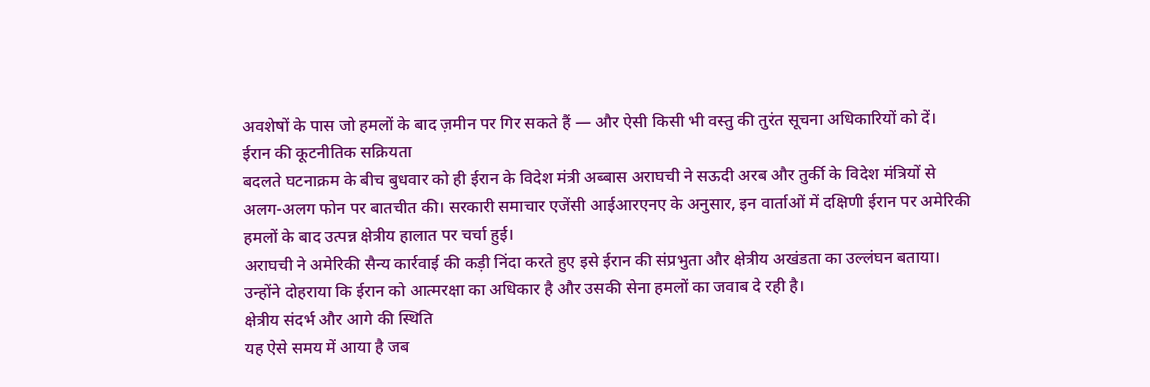अवशेषों के पास जो हमलों के बाद ज़मीन पर गिर सकते हैं — और ऐसी किसी भी वस्तु की तुरंत सूचना अधिकारियों को दें।
ईरान की कूटनीतिक सक्रियता
बदलते घटनाक्रम के बीच बुधवार को ही ईरान के विदेश मंत्री अब्बास अराघची ने सऊदी अरब और तुर्की के विदेश मंत्रियों से अलग-अलग फोन पर बातचीत की। सरकारी समाचार एजेंसी आईआरएनए के अनुसार, इन वार्ताओं में दक्षिणी ईरान पर अमेरिकी हमलों के बाद उत्पन्न क्षेत्रीय हालात पर चर्चा हुई।
अराघची ने अमेरिकी सैन्य कार्रवाई की कड़ी निंदा करते हुए इसे ईरान की संप्रभुता और क्षेत्रीय अखंडता का उल्लंघन बताया। उन्होंने दोहराया कि ईरान को आत्मरक्षा का अधिकार है और उसकी सेना हमलों का जवाब दे रही है।
क्षेत्रीय संदर्भ और आगे की स्थिति
यह ऐसे समय में आया है जब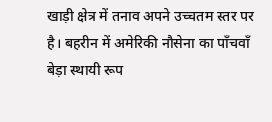खाड़ी क्षेत्र में तनाव अपने उच्चतम स्तर पर है। बहरीन में अमेरिकी नौसेना का पाँचवाँ बेड़ा स्थायी रूप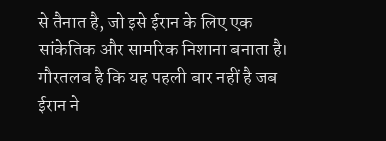से तैनात है, जो इसे ईरान के लिए एक सांकेतिक और सामरिक निशाना बनाता है। गौरतलब है कि यह पहली बार नहीं है जब ईरान ने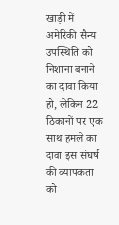खाड़ी में अमेरिकी सैन्य उपस्थिति को निशाना बनाने का दावा किया हो, लेकिन 22 ठिकानों पर एक साथ हमले का दावा इस संघर्ष की व्यापकता को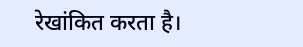रेखांकित करता है।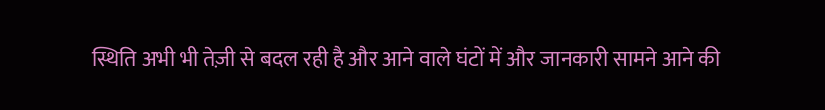स्थिति अभी भी तेज़ी से बदल रही है और आने वाले घंटों में और जानकारी सामने आने की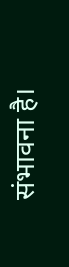संभावना है।